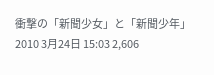衝撃の「新聞少女」と「新聞少年」
2010 3月24日 15:03 2,606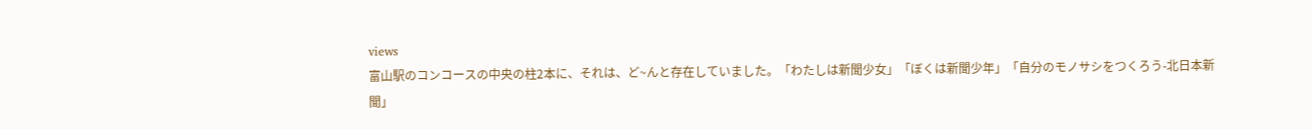views
富山駅のコンコースの中央の柱2本に、それは、ど~んと存在していました。「わたしは新聞少女」「ぼくは新聞少年」「自分のモノサシをつくろう-北日本新聞」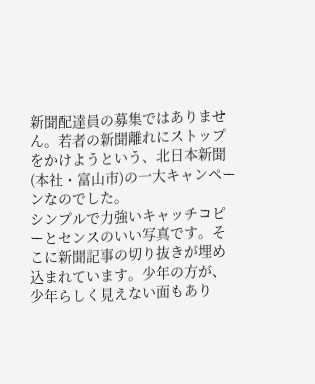新聞配達員の募集ではありません。若者の新聞離れにストップをかけようという、北日本新聞(本社・富山市)の一大キャンペーンなのでした。
シンプルで力強いキャッチコピーとセンスのいい写真です。そこに新聞記事の切り抜きが埋め込まれています。少年の方が、少年らしく見えない面もあり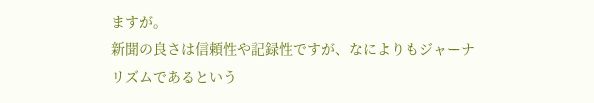ますが。
新聞の良さは信頼性や記録性ですが、なによりもジャーナリズムであるという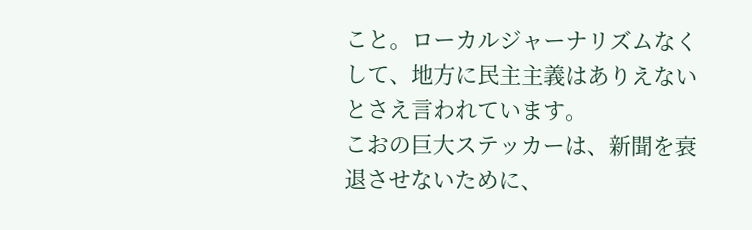こと。ローカルジャーナリズムなくして、地方に民主主義はありえないとさえ言われています。
こおの巨大ステッカーは、新聞を衰退させないために、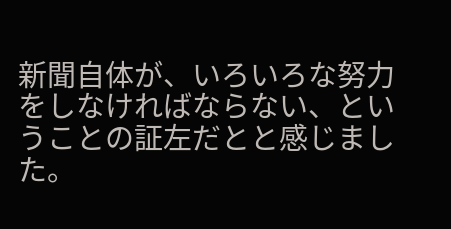新聞自体が、いろいろな努力をしなければならない、ということの証左だとと感じました。